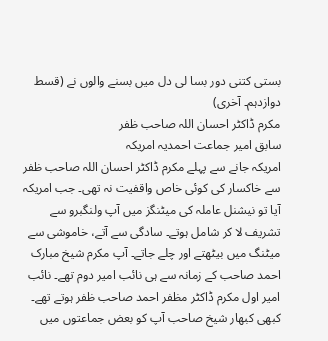بستی کتنی دور بسا لی دل میں بسنے والوں نے (قسط دوازدہم۔ آخری)
مکرم ڈاکٹر احسان اللہ صاحب ظفر
سابق امیر جماعت احمدیہ امریکہ
امریکہ جانے سے پہلے مکرم ڈاکٹر احسان اللہ صاحب ظفر سے خاکسار کی کوئی خاص واقفیت نہ تھی۔ جب امریکہ آیا تو نیشنل عاملہ کی میٹنگز میں آپ ولنگبرو سے تشریف لا کر شامل ہوتے۔ سادگی سے آتے، خاموشی سے میٹنگ میں بیٹھتے اور چلے جاتے۔ آپ مکرم شیخ مبارک احمد صاحب کے زمانہ سے ہی نائب امیر دوم تھے۔ نائب امیر اول مکرم ڈاکٹر مظفر احمد صاحب ظفر ہوتے تھے۔ کبھی کبھار شیخ صاحب آپ کو بعض جماعتوں میں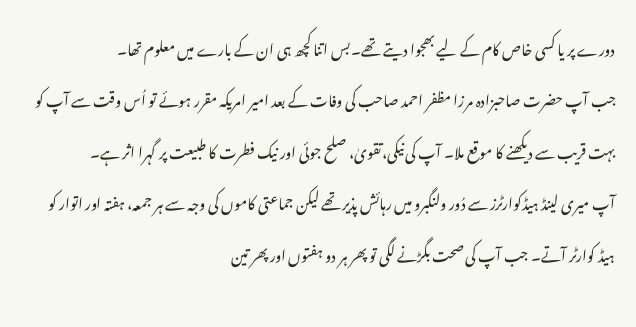دورے پر یا کسی خاص کام کے لیے بھجوا دیتے تھے۔ بس اتنا کچھ ہی ان کے بارے میں معلوم تھا۔
جب آپ حضرت صاحبزادہ مرزا مظفر احمد صاحب کی وفات کے بعد امیر امریکہ مقرر ہوئے تو اُس وقت سے آپ کو بہت قریب سے دیکھنے کا موقع ملا۔ آپ کی نیکی،تقویٰ، صلح جوئی اور نیک فطرت کا طبیعت پر گہرا اثر ہے۔
آپ میری لینڈ ہیڈکوارٹرز سے دُور ولنگبرو میں رہائش پذیر تھے لیکن جماعتی کاموں کی وجہ سے ہر جمعہ، ہفتہ اور اتوار کو ہیڈ کوارٹر آتے۔ جب آپ کی صحت بگڑنے لگی تو پھر ہر دو ہفتوں اور پھر تین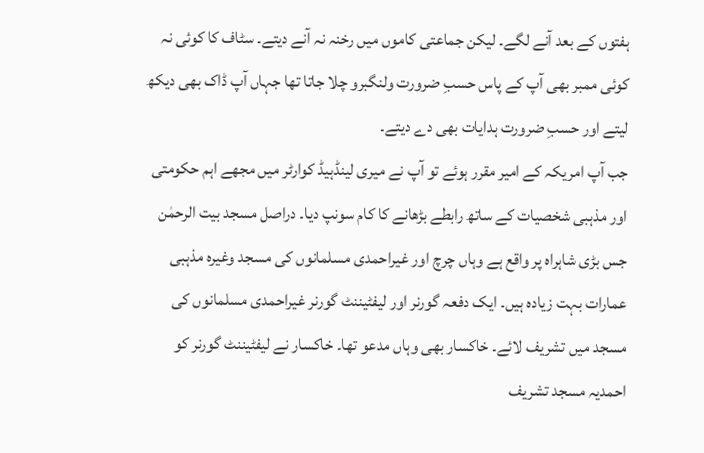ہفتوں کے بعد آنے لگے۔ لیکن جماعتی کاموں میں رخنہ نہ آنے دیتے۔ سٹاف کا کوئی نہ کوئی ممبر بھی آپ کے پاس حسبِ ضرورت ولنگبرو چلا جاتا تھا جہاں آپ ڈاک بھی دیکھ لیتے اور حسبِ ضرورت ہدایات بھی دے دیتے۔
جب آپ امریکہ کے امیر مقرر ہوئے تو آپ نے میری لینڈہیڈ کوارٹر میں مجھے اہم حکومتی اور مذہبی شخصیات کے ساتھ رابطے بڑھانے کا کام سونپ دیا۔ دراصل مسجد بیت الرحمٰن جس بڑی شاہراہ پر واقع ہے وہاں چرچ اور غیراحمدی مسلمانوں کی مسجد وغیرہ مذہبی عمارات بہت زیادہ ہیں۔ ایک دفعہ گورنر اور لیفٹیننٹ گورنر غیراحمدی مسلمانوں کی مسجد میں تشریف لائے۔ خاکسار بھی وہاں مدعو تھا۔ خاکسار نے لیفٹیننٹ گورنر کو احمدیہ مسجد تشریف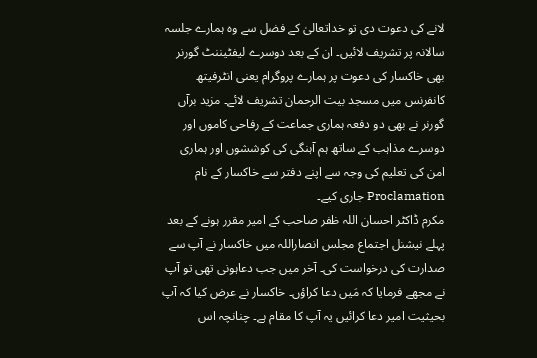لانے کی دعوت دی تو خداتعالیٰ کے فضل سے وہ ہمارے جلسہ سالانہ پر تشریف لائیں۔ ان کے بعد دوسرے لیفٹیننٹ گورنر بھی خاکسار کی دعوت پر ہمارے پروگرام یعنی انٹرفیتھ کانفرنس میں مسجد بیت الرحمان تشریف لائے۔ مزید برآں گورنر نے بھی دو دفعہ ہماری جماعت کے رفاحی کاموں اور دوسرے مذاہب کے ساتھ ہم آہنگی کی کوششوں اور ہماری امن کی تعلیم کی وجہ سے اپنے دفتر سے خاکسار کے نام Proclamation جاری کیے۔
مکرم ڈاکٹر احسان اللہ ظفر صاحب کے امیر مقرر ہونے کے بعد پہلے نیشنل اجتماع مجلس انصاراللہ میں خاکسار نے آپ سے صدارت کی درخواست کی۔ آخر میں جب دعاہونی تھی تو آپ نے مجھے فرمایا کہ مَیں دعا کراؤں۔ خاکسار نے عرض کیا کہ آپ بحیثیت امیر دعا کرائیں یہ آپ کا مقام ہے۔ چنانچہ اس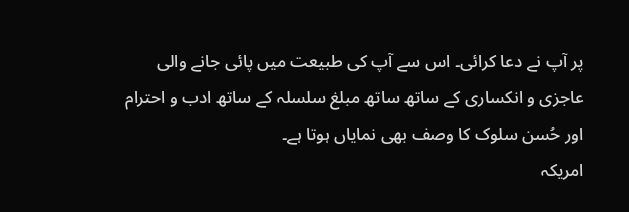پر آپ نے دعا کرائی۔ اس سے آپ کی طبیعت میں پائی جانے والی عاجزی و انکساری کے ساتھ ساتھ مبلغ سلسلہ کے ساتھ ادب و احترام اور حُسن سلوک کا وصف بھی نمایاں ہوتا ہے۔
امریکہ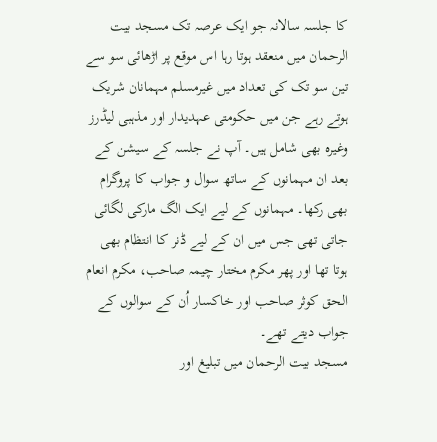کا جلسہ سالانہ جو ایک عرصہ تک مسجد بیت الرحمان میں منعقد ہوتا رہا اس موقع پر اڑھائی سو سے تین سو تک کی تعداد میں غیرمسلم مہمانان شریک ہوتے رہے جن میں حکومتی عہدیدار اور مذہبی لیڈرز وغیرہ بھی شامل ہیں۔ آپ نے جلسہ کے سیشن کے بعد ان مہمانوں کے ساتھ سوال و جواب کا پروگرام بھی رکھا۔ مہمانوں کے لیے ایک الگ مارکی لگائی جاتی تھی جس میں ان کے لیے ڈنر کا انتظام بھی ہوتا تھا اور پھر مکرم مختار چیمہ صاحب، مکرم انعام الحق کوثر صاحب اور خاکسار اُن کے سوالوں کے جواب دیتے تھے۔
مسجد بیت الرحمان میں تبلیغ اور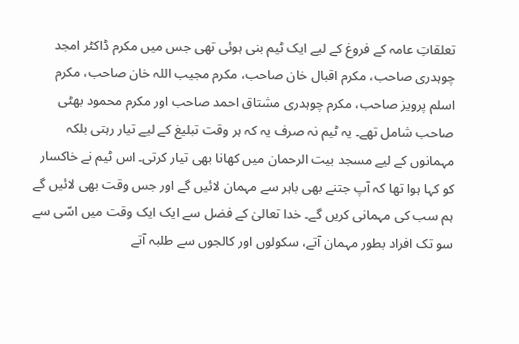تعلقاتِ عامہ کے فروغ کے لیے ایک ٹیم بنی ہوئی تھی جس میں مکرم ڈاکٹر امجد چوہدری صاحب، مکرم اقبال خان صاحب، مکرم مجیب اللہ خان صاحب، مکرم اسلم پرویز صاحب، مکرم چوہدری مشتاق احمد صاحب اور مکرم محمود بھٹی صاحب شامل تھے۔ یہ ٹیم نہ صرف یہ کہ ہر وقت تبلیغ کے لیے تیار رہتی بلکہ مہمانوں کے لیے مسجد بیت الرحمان میں کھانا بھی تیار کرتی۔ اس ٹیم نے خاکسار کو کہا ہوا تھا کہ آپ جتنے بھی باہر سے مہمان لائیں گے اور جس وقت بھی لائیں گے ہم سب کی مہمانی کریں گے۔ خدا تعالیٰ کے فضل سے ایک ایک وقت میں اسّی سے سو تک افراد بطور مہمان آتے، سکولوں اور کالجوں سے طلبہ آتے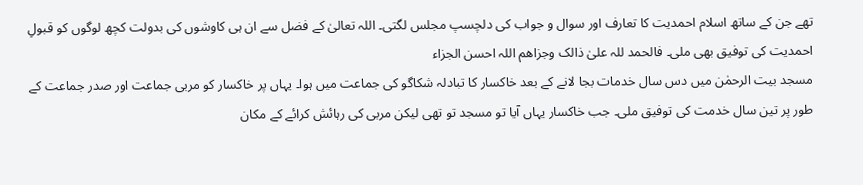تھے جن کے ساتھ اسلام احمدیت کا تعارف اور سوال و جواب کی دلچسپ مجلس لگتی۔ اللہ تعالیٰ کے فضل سے ان ہی کاوشوں کی بدولت کچھ لوگوں کو قبولِ احمدیت کی توفیق بھی ملی۔ فالحمد للہ علیٰ ذالک وجزاھم اللہ احسن الجزاء
مسجد بیت الرحمٰن میں دس سال خدمات بجا لانے کے بعد خاکسار کا تبادلہ شکاگو کی جماعت میں ہوا۔ یہاں پر خاکسار کو مربی جماعت اور صدر جماعت کے طور پر تین سال خدمت کی توفیق ملی۔ جب خاکسار یہاں آیا تو مسجد تو تھی لیکن مربی کی رہائش کرائے کے مکان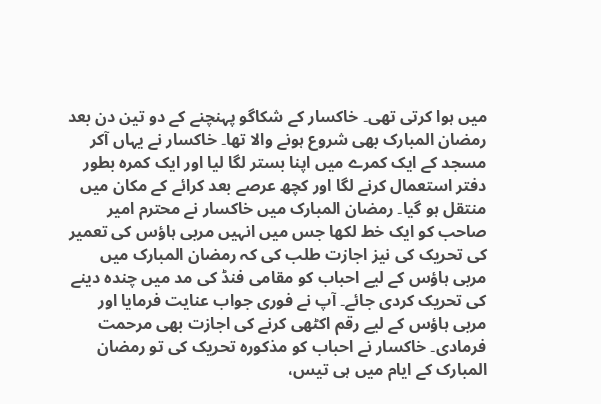میں ہوا کرتی تھی۔ خاکسار کے شکاگو پہنچنے کے دو تین دن بعد رمضان المبارک بھی شروع ہونے والا تھا۔ خاکسار نے یہاں آکر مسجد کے ایک کمرے میں اپنا بستر لگا لیا اور ایک کمرہ بطور دفتر استعمال کرنے لگا اور کچھ عرصے بعد کرائے کے مکان میں منتقل ہو گیا۔ رمضان المبارک میں خاکسار نے محترم امیر صاحب کو ایک خط لکھا جس میں انہیں مربی ہاؤس کی تعمیر کی تحریک کی نیز اجازت طلب کی کہ رمضان المبارک میں مربی ہاؤس کے لیے احباب کو مقامی فنڈ کی مد میں چندہ دینے کی تحریک کردی جائے۔ آپ نے فوری جواب عنایت فرمایا اور مربی ہاؤس کے لیے رقم اکٹھی کرنے کی اجازت بھی مرحمت فرمادی۔ خاکسار نے احباب کو مذکورہ تحریک کی تو رمضان المبارک کے ایام میں ہی تیس،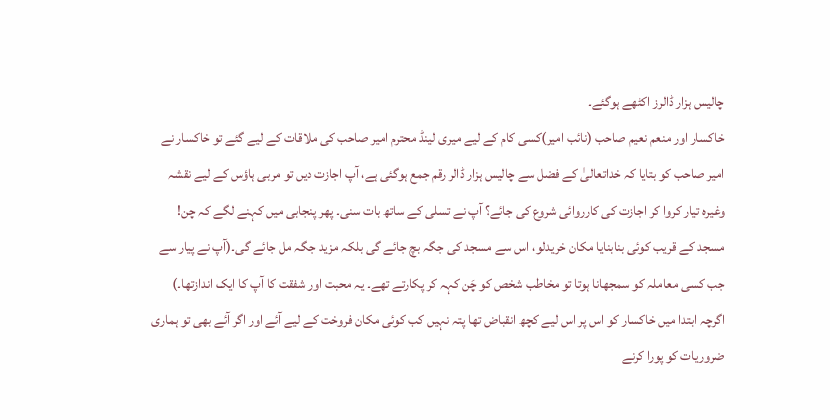چالیس ہزار ڈالرز اکٹھے ہوگئے۔
خاکسار اور منعم نعیم صاحب (نائب امیر)کسی کام کے لیے میری لینڈ محترم امیر صاحب کی ملاقات کے لیے گئے تو خاکسار نے امیر صاحب کو بتایا کہ خداتعالیٰ کے فضل سے چالیس ہزار ڈالر رقم جمع ہوگئی ہے، آپ اجازت دیں تو مربی ہاؤس کے لیے نقشہ وغیرہ تیار کروا کر اجازت کی کارروائی شروع کی جائے؟ آپ نے تسلی کے ساتھ بات سنی۔ پھر پنجابی میں کہنے لگے کہ چن! مسجد کے قریب کوئی بنابنایا مکان خریدلو، اس سے مسجد کی جگہ بچ جائے گی بلکہ مزید جگہ مل جائے گی۔(آپ نے پیار سے جب کسی معاملہ کو سمجھانا ہوتا تو مخاطب شخص کو چَن کہہ کر پکارتے تھے۔ یہ محبت اور شفقت کا آپ کا ایک اندازتھا۔)
اگرچہ ابتدا میں خاکسار کو اس پر اس لیے کچھ انقباض تھا پتہ نہیں کب کوئی مکان فروخت کے لیے آئے اور اگر آئے بھی تو ہماری ضروریات کو پورا کرنے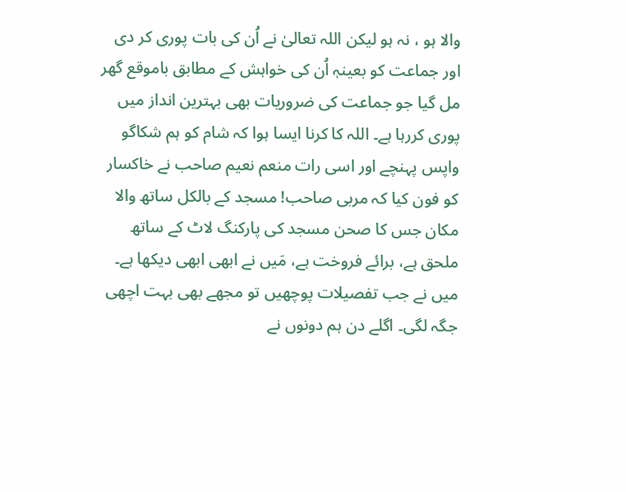والا ہو ، نہ ہو لیکن اللہ تعالیٰ نے اُن کی بات پوری کر دی اور جماعت کو بعینہٖ اُن کی خواہش کے مطابق باموقع گھر مل گیا جو جماعت کی ضروریات بھی بہترین انداز میں پوری کررہا ہے۔ اللہ کا کرنا ایسا ہوا کہ شام کو ہم شکاگو واپس پہنچے اور اسی رات منعم نعیم صاحب نے خاکسار کو فون کیا کہ مربی صاحب! مسجد کے بالکل ساتھ والا مکان جس کا صحن مسجد کی پارکنگ لاٹ کے ساتھ ملحق ہے، برائے فروخت ہے، مَیں نے ابھی ابھی دیکھا ہے۔ میں نے جب تفصیلات پوچھیں تو مجھے بھی بہت اچھی جگہ لگی۔ اگلے دن ہم دونوں نے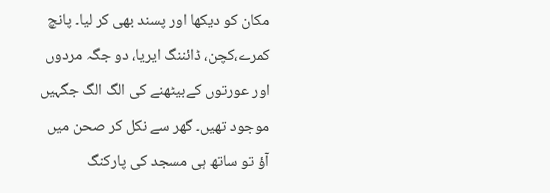مکان کو دیکھا اور پسند بھی کر لیا۔ پانچ کمرے،کچن، ڈائننگ ایریا، دو جگہ مردوں اور عورتوں کےبیٹھنے کی الگ الگ جگہیں موجود تھیں۔ گھر سے نکل کر صحن میں آؤ تو ساتھ ہی مسجد کی پارکنگ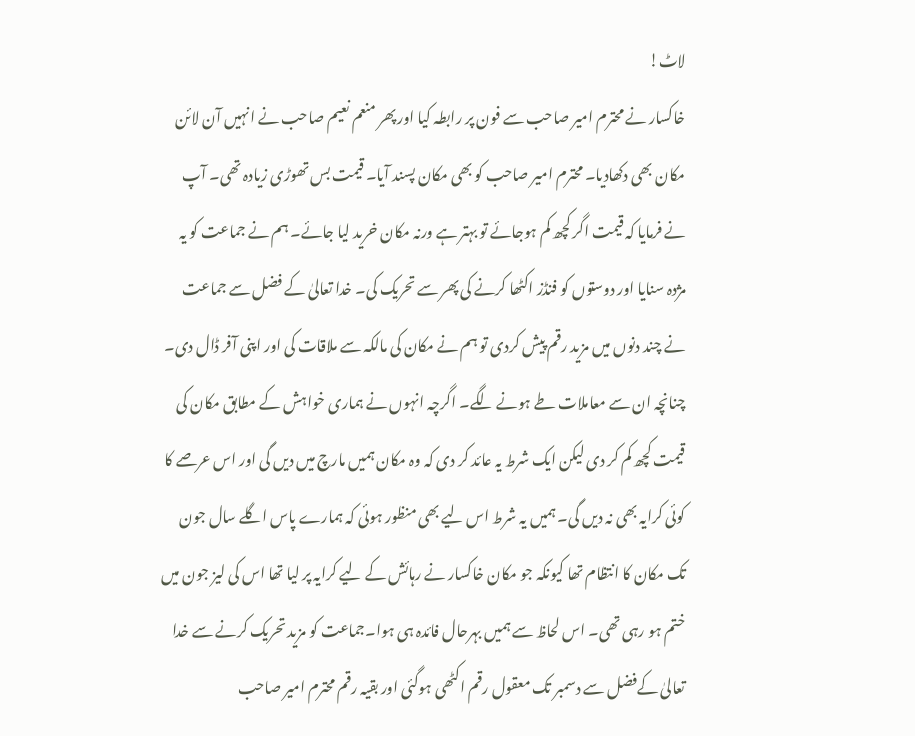لاٹ!
خاکسار نے محترم امیر صاحب سے فون پر رابطہ کیا اور پھر منعم نعیم صاحب نے انہیں آن لائن مکان بھی دکھادیا۔ محترم امیر صاحب کو بھی مکان پسند آیا۔ قیمت بس تھوڑی زیادہ تھی۔ آپ نے فرمایا کہ قیمت اگر کچھ کم ہوجائے تو بہتر ہے ورنہ مکان خرید لیا جائے۔ ہم نے جماعت کو یہ مژدہ سنایا اور دوستوں کو فنڈز اکٹھا کرنے کی پھر سے تحریک کی۔ خدا تعالیٰ کے فضل سے جماعت نے چند دنوں میں مزید رقم پیش کردی تو ہم نے مکان کی مالکہ سے ملاقات کی اور اپنی آفر ڈال دی۔ چنانچہ ان سے معاملات طے ہونے لگے۔ اگرچہ انہوں نے ہماری خواہش کے مطابق مکان کی قیمت کچھ کم کر دی لیکن ایک شرط یہ عائد کر دی کہ وہ مکان ہمیں مارچ میں دیں گی اور اس عرصے کا کوئی کرایہ بھی نہ دیں گی۔ ہمیں یہ شرط اس لیے بھی منظور ہوئی کہ ہمارے پاس اگلے سال جون تک مکان کا انتظام تھا کیونکہ جو مکان خاکسار نے رہائش کے لیے کرایہ پر لیا تھا اس کی لیز جون میں ختم ہو رہی تھی۔ اس لحاظ سے ہمیں بہرحال فائدہ ہی ہوا۔جماعت کو مزید تحریک کرنے سے خدا تعالیٰ کےفضل سے دسمبر تک معقول رقم اکٹھی ہوگئی اور بقیہ رقم محترم امیر صاحب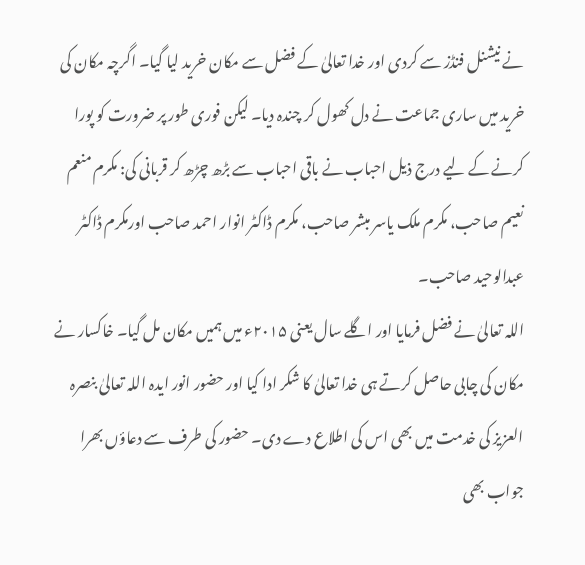نے نیشنل فنڈز سے کردی اور خدا تعالیٰ کے فضل سے مکان خرید لیا گیا۔ اگرچہ مکان کی خرید میں ساری جماعت نے دل کھول کر چندہ دیا۔ لیکن فوری طور پر ضرورت کو پورا کرنے کے لیے درج ذیل احباب نے باقی احباب سے بڑھ چڑھ کر قربانی کی: مکرم منعم نعیم صاحب، مکرم ملک یاسر مبشر صاحب، مکرم ڈاکٹر انوار احمد صاحب اورمکرم ڈاکٹر عبدالوحید صاحب۔
اللہ تعالیٰ نے فضل فرمایا اور اگلے سال یعنی ۲۰۱۵ء میں ہمیں مکان مل گیا۔ خاکسار نے مکان کی چابی حاصل کرتے ہی خدا تعالیٰ کا شکر ادا کیا اور حضور انور ایدہ اللہ تعالیٰ بنصرہ العزیز کی خدمت میں بھی اس کی اطلاع دے دی۔ حضور کی طرف سے دعاؤں بھرا جواب بھی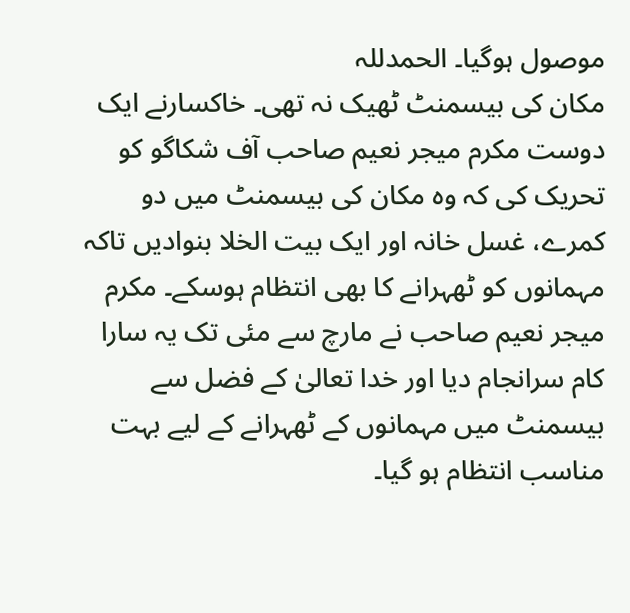موصول ہوگیا۔ الحمدللہ
مکان کی بیسمنٹ ٹھیک نہ تھی۔ خاکسارنے ایک دوست مکرم میجر نعیم صاحب آف شکاگو کو تحریک کی کہ وہ مکان کی بیسمنٹ میں دو کمرے، غسل خانہ اور ایک بیت الخلا بنوادیں تاکہ مہمانوں کو ٹھہرانے کا بھی انتظام ہوسکے۔ مکرم میجر نعیم صاحب نے مارچ سے مئی تک یہ سارا کام سرانجام دیا اور خدا تعالیٰ کے فضل سے بیسمنٹ میں مہمانوں کے ٹھہرانے کے لیے بہت مناسب انتظام ہو گیا۔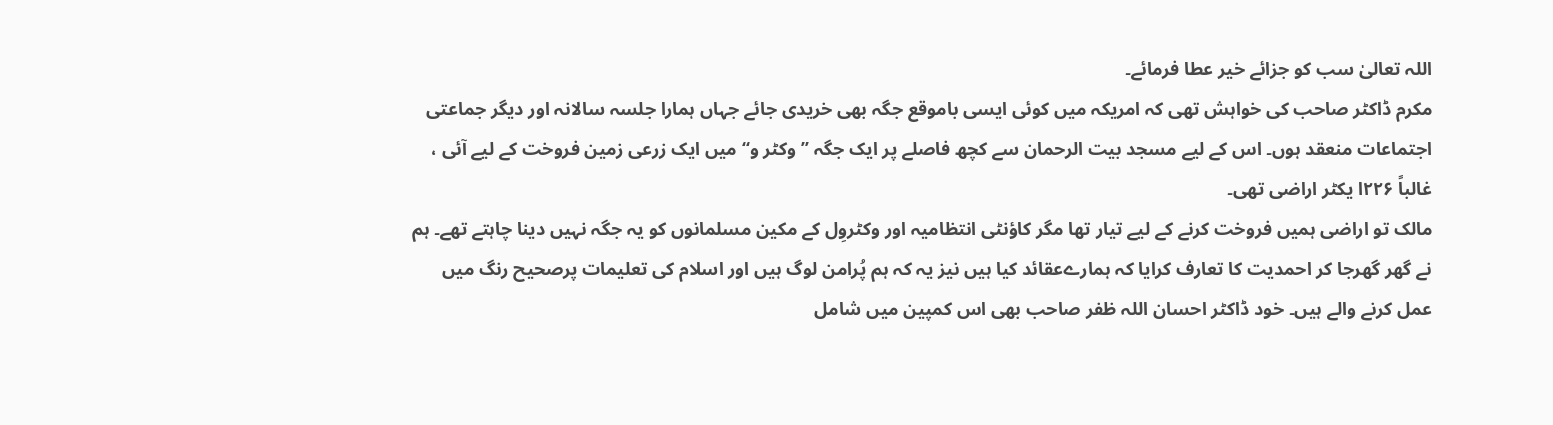اللہ تعالیٰ سب کو جزائے خیر عطا فرمائے۔
مکرم ڈاکٹر صاحب کی خواہش تھی کہ امریکہ میں کوئی ایسی باموقع جگہ بھی خریدی جائے جہاں ہمارا جلسہ سالانہ اور دیگر جماعتی اجتماعات منعقد ہوں۔ اس کے لیے مسجد بیت الرحمان سے کچھ فاصلے پر ایک جگہ ’’وکٹر و‘‘ میں ایک زرعی زمین فروخت کے لیے آئی ، غالباً ۲۲۶ا یکٹر اراضی تھی۔
مالک تو اراضی ہمیں فروخت کرنے کے لیے تیار تھا مگر کاؤنٹی انتظامیہ اور وکٹروِل کے مکین مسلمانوں کو یہ جگہ نہیں دینا چاہتے تھے۔ ہم نے گھر گھرجا کر احمدیت کا تعارف کرایا کہ ہمارےعقائد کیا ہیں نیز یہ کہ ہم پُرامن لوگ ہیں اور اسلام کی تعلیمات پرصحیح رنگ میں عمل کرنے والے ہیں۔ خود ڈاکٹر احسان اللہ ظفر صاحب بھی اس کمپین میں شامل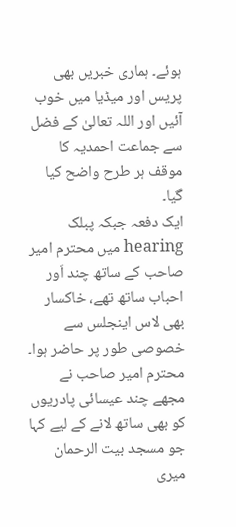ہوئے۔ ہماری خبریں بھی پریس اور میڈیا میں خوب آئیں اور اللہ تعالیٰ کے فضل سے جماعت احمدیہ کا موقف ہر طرح واضح کیا گیا۔
ایک دفعہ جبکہ پبلک hearing میں محترم امیر صاحب کے ساتھ چند اَور احباب ساتھ تھے، خاکسار بھی لاس اینجلس سے خصوصی طور پر حاضر ہوا۔ محترم امیر صاحب نے مجھے چند عیسائی پادریوں کو بھی ساتھ لانے کے لیے کہا جو مسجد بیت الرحمان میری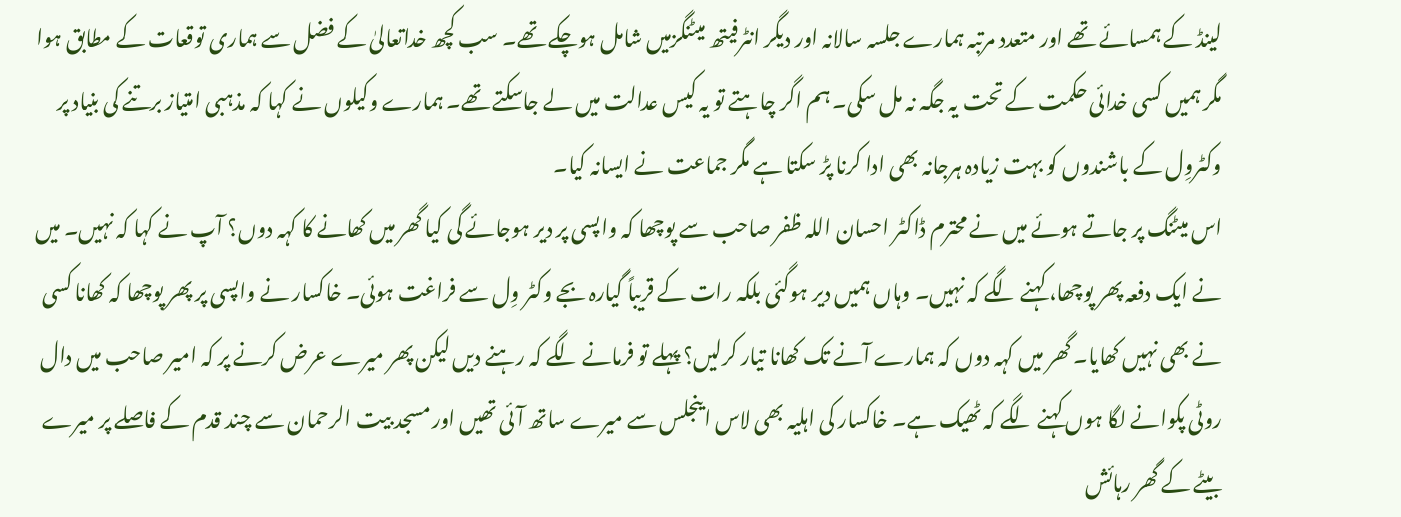لینڈ کے ہمسائے تھے اور متعدد مرتبہ ہمارے جلسہ سالانہ اور دیگر انٹرفیتھ میٹنگزمیں شامل ہوچکے تھے۔ سب کچھ خداتعالیٰ کے فضل سے ہماری توقعات کے مطابق ہوا مگر ہمیں کسی خدائی حکمت کے تحت یہ جگہ نہ مل سکی۔ ہم اگر چاہتے تو یہ کیس عدالت میں لے جاسکتے تھے۔ ہمارے وکیلوں نے کہا کہ مذہبی امتیاز برتنے کی بنیاد پر وکٹروِل کے باشندوں کو بہت زیادہ ہرجانہ بھی ادا کرنا پڑ سکتا ہے مگر جماعت نے ایسانہ کیا۔
اس میٹنگ پر جاتے ہوئے میں نے محترم ڈاکٹر احسان اللہ ظفر صاحب سے پوچھا کہ واپسی پر دیر ہوجائے گی کیا گھر میں کھانے کا کہہ دوں؟ آپ نے کہا کہ نہیں۔ میں نے ایک دفعہ پھر پوچھا، کہنے لگے کہ نہیں۔ وہاں ہمیں دیر ہوگئی بلکہ رات کے قریباً گیارہ بجے وکٹر وِل سے فراغت ہوئی۔ خاکسار نے واپسی پر پھر پوچھا کہ کھانا کسی نے بھی نہیں کھایا۔ گھر میں کہہ دوں کہ ہمارے آنے تک کھانا تیار کرلیں؟ پہلے تو فرمانے لگے کہ رہنے دیں لیکن پھر میرے عرض کرنے پر کہ امیر صاحب میں دال روٹی پکوانے لگا ہوں کہنے لگے کہ ٹھیک ہے۔ خاکسار کی اہلیہ بھی لاس اینجلس سے میرے ساتھ آئی تھیں اور مسجد بیت الرحمان سے چند قدم کے فاصلے پر میرے بیٹے کے گھر رہائش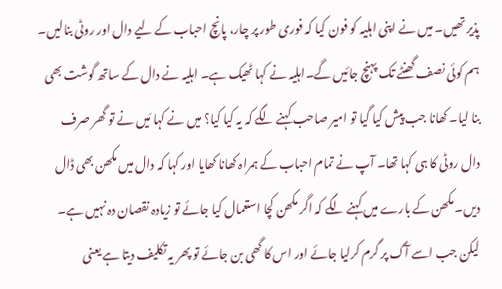پذیر تھیں۔ میں نے اپنی اہلیہ کو فون کیا کہ فوری طور پر چار، پانچ احباب کے لیے دال اور روٹی بنالیں۔ ہم کوئی نصف گھنٹے تک پہنچ جائیں گے۔اہلیہ نے کہا ٹھیک ہے۔ اہلیہ نے دال کے ساتھ گوشت بھی بنا لیا۔ کھانا جب پیش کیا گیا تو امیر صاحب کہنے لگے کہ یہ کیا کیا؟ میں نے کہا مَیں نے تو گھر صرف دال روٹی کا ہی کہا تھا۔ آپ نے تمام احباب کے ہمراہ کھانا کھایا اور کہا کہ دال میں مکھن بھی ڈال دیں۔ مکھن کے بارے میں کہنے لگے کہ اگر مکھن کچا استعمال کیا جائے تو زیادہ نقصان دہ نہیں ہے۔ لیکن جب اسے آگ پر گرم کرلیا جائے اور اس کا گھی بن جائے تو پھر یہ تکلیف دیتا ہے یعنی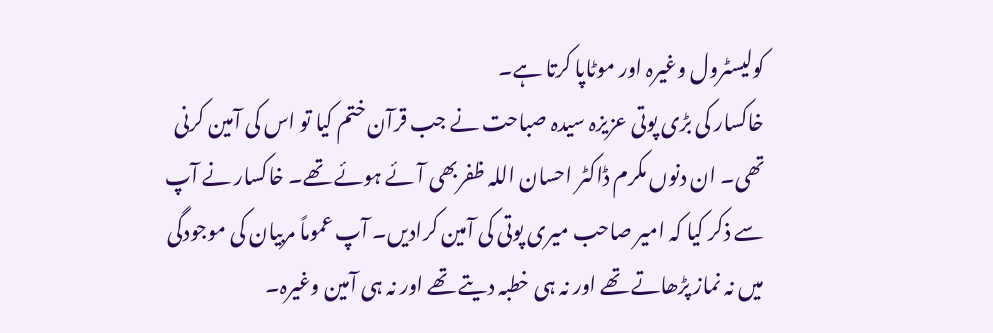کولیسٹرول وغیرہ اور موٹاپا کرتا ہے۔
خاکسار کی بڑی پوتی عزیزہ سیدہ صباحت نے جب قرآن ختم کیا تو اس کی آمین کرنی تھی۔ ان دنوں مکرم ڈاکٹر احسان اللہ ظفربھی آئے ہوئے تھے۔ خاکسار نے آپ سے ذکر کیا کہ امیر صاحب میری پوتی کی آمین کرادیں۔ آپ عموماً مربیان کی موجودگی میں نہ نماز پڑھاتے تھے اور نہ ہی خطبہ دیتے تھے اور نہ ہی آمین وغیرہ۔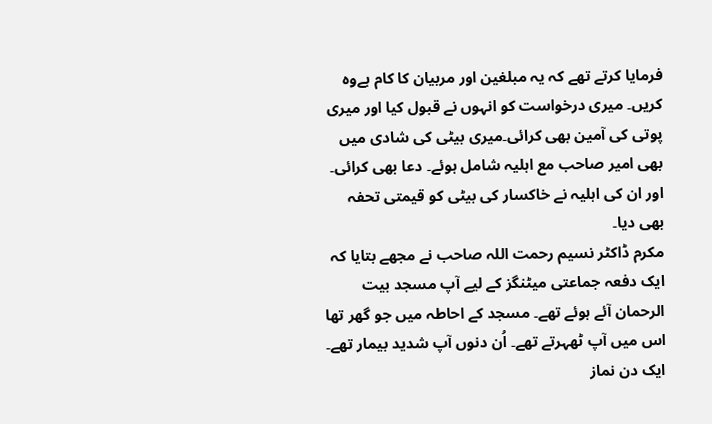فرمایا کرتے تھے کہ یہ مبلغین اور مربیان کا کام ہےوہ کریں۔ میری درخواست کو انہوں نے قبول کیا اور میری پوتی کی آمین بھی کرائی۔میری بیٹی کی شادی میں بھی امیر صاحب مع اہلیہ شامل ہوئے۔ دعا بھی کرائی۔ اور ان کی اہلیہ نے خاکسار کی بیٹی کو قیمتی تحفہ بھی دیا۔
مکرم ڈاکٹر نسیم رحمت اللہ صاحب نے مجھے بتایا کہ ایک دفعہ جماعتی میٹنگز کے لیے آپ مسجد بیت الرحمان آئے ہوئے تھے۔ مسجد کے احاطہ میں جو گھر تھا اس میں آپ ٹھہرتے تھے۔ اُن دنوں آپ شدید بیمار تھے۔ ایک دن نماز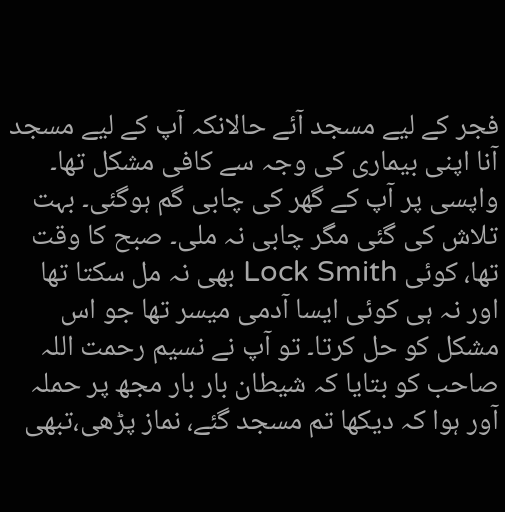فجر کے لیے مسجد آئے حالانکہ آپ کے لیے مسجد آنا اپنی بیماری کی وجہ سے کافی مشکل تھا۔ واپسی پر آپ کے گھر کی چابی گم ہوگئی۔ بہت تلاش کی گئی مگر چابی نہ ملی۔ صبح کا وقت تھا، کوئی Lock Smith بھی نہ مل سکتا تھا اور نہ ہی کوئی ایسا آدمی میسر تھا جو اس مشکل کو حل کرتا۔ تو آپ نے نسیم رحمت اللہ صاحب کو بتایا کہ شیطان بار بار مجھ پر حملہ آور ہوا کہ دیکھا تم مسجد گئے، نماز پڑھی،تبھی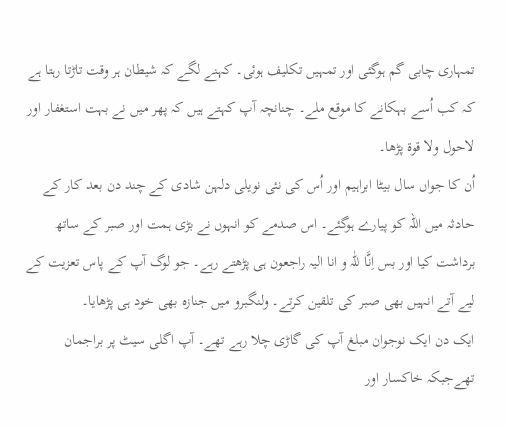تمہاری چابی گم ہوگئی اور تمہیں تکلیف ہوئی۔ کہنے لگے کہ شیطان ہر وقت تاڑتا رہتا ہے کہ کب اُسے بہکانے کا موقع ملے۔ چنانچہ آپ کہتے ہیں کہ پھر میں نے بہت استغفار اور لاحول ولا قوۃ پڑھا۔
اُن کا جواں سال بیٹا ابراہیم اور اُس کی نئی نویلی دلہن شادی کے چند دن بعد کار کے حادثہ میں اللہ کو پیارے ہوگئے۔ اس صدمے کو انہوں نے بڑی ہمت اور صبر کے ساتھ برداشت کیا اور بس اِنَّا للّٰہ و انا الیہ راجعون ہی پڑھتے رہے۔ جو لوگ آپ کے پاس تعزیت کے لیے آتے انہیں بھی صبر کی تلقین کرتے۔ ولنگبرو میں جنازہ بھی خود ہی پڑھایا۔
ایک دن ایک نوجوان مبلغ آپ کی گاڑی چلا رہے تھے۔ آپ اگلی سیٹ پر براجمان تھےجبکہ خاکسار اور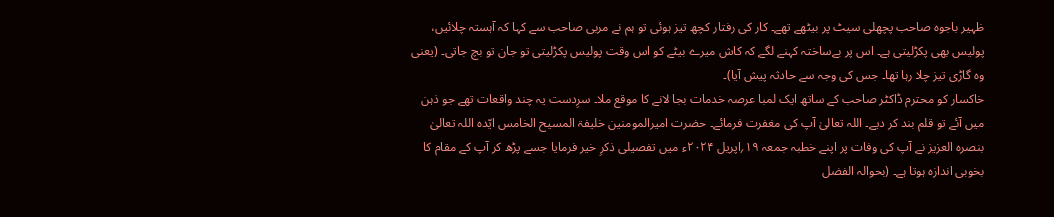ظہیر باجوہ صاحب پچھلی سیٹ پر بیٹھے تھے۔ کار کی رفتار کچھ تیز ہوئی تو ہم نے مربی صاحب سے کہا کہ آہستہ چلائیں، پولیس بھی پکڑلیتی ہے۔ اس پر بےساختہ کہنے لگے کہ کاش میرے بیٹے کو اس وقت پولیس پکڑلیتی تو جان تو بچ جاتی۔ (یعنی وہ گاڑی تیز چلا رہا تھا۔ جس کی وجہ سے حادثہ پیش آیا)۔
خاکسار کو محترم ڈاکٹر صاحب کے ساتھ ایک لمبا عرصہ خدمات بجا لانے کا موقع ملا۔ سرِدست یہ چند واقعات تھے جو ذہن میں آئے تو قلم بند کر دیے۔ اللہ تعالیٰ آپ کی مغفرت فرمائے۔ حضرت امیرالمومنین خلیفۃ المسیح الخامس ایّدہ اللہ تعالیٰ بنصرہ العزیز نے آپ کی وفات پر اپنے خطبہ جمعہ ۱۹؍اپریل ۲۰۲۴ء میں تفصیلی ذکرِ خیر فرمایا جسے پڑھ کر آپ کے مقام کا بخوبی اندازہ ہوتا ہے۔ (بحوالہ الفضل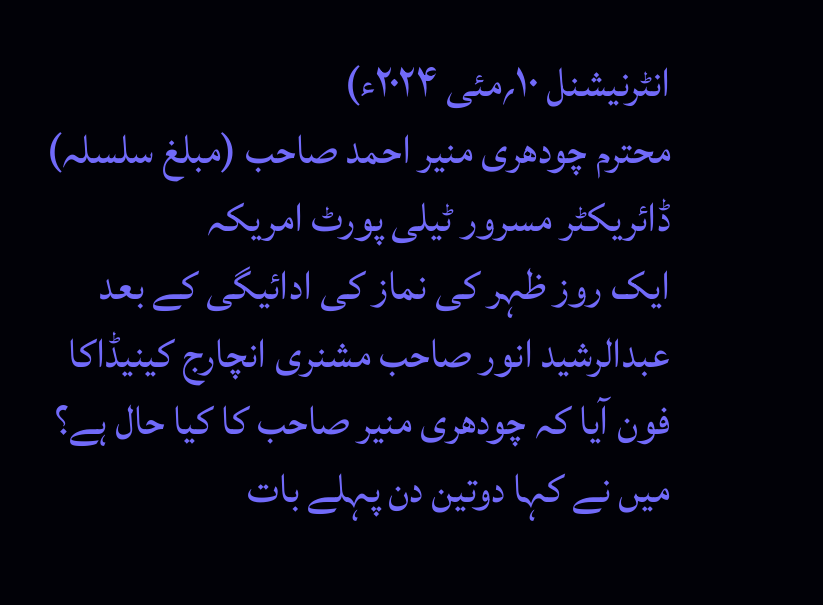انٹرنیشنل ۱۰؍مئی ۲۰۲۴ء)
محترم چودھری منیر احمد صاحب (مبلغ سلسلہ)
ڈائریکٹر مسرور ٹیلی پورٹ امریکہ
ایک روز ظہر کی نماز کی ادائیگی کے بعد عبدالرشید انور صاحب مشنری انچارج کینیڈاکا فون آیا کہ چودھری منیر صاحب کا کیا حال ہے؟ میں نے کہا دوتین دن پہلے بات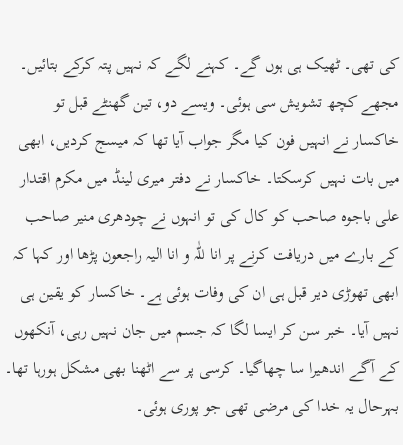کی تھی۔ ٹھیک ہی ہوں گے۔ کہنے لگے کہ نہیں پتہ کرکے بتائیں۔ مجھے کچھ تشویش سی ہوئی۔ ویسے دو، تین گھنٹے قبل تو خاکسار نے انہیں فون کیا مگر جواب آیا تھا کہ میسج کردیں، ابھی میں بات نہیں کرسکتا۔ خاکسار نے دفتر میری لینڈ میں مکرم اقتدار علی باجوہ صاحب کو کال کی تو انہوں نے چودھری منیر صاحب کے بارے میں دریافت کرنے پر انا للّٰہ و انا الیہ راجعون پڑھا اور کہا کہ ابھی تھوڑی دیر قبل ہی ان کی وفات ہوئی ہے۔ خاکسار کو یقین ہی نہیں آیا۔ خبر سن کر ایسا لگا کہ جسم میں جان نہیں رہی، آنکھوں کے آگے اندھیرا سا چھاگیا۔ کرسی پر سے اٹھنا بھی مشکل ہورہا تھا۔ بہرحال یہ خدا کی مرضی تھی جو پوری ہوئی۔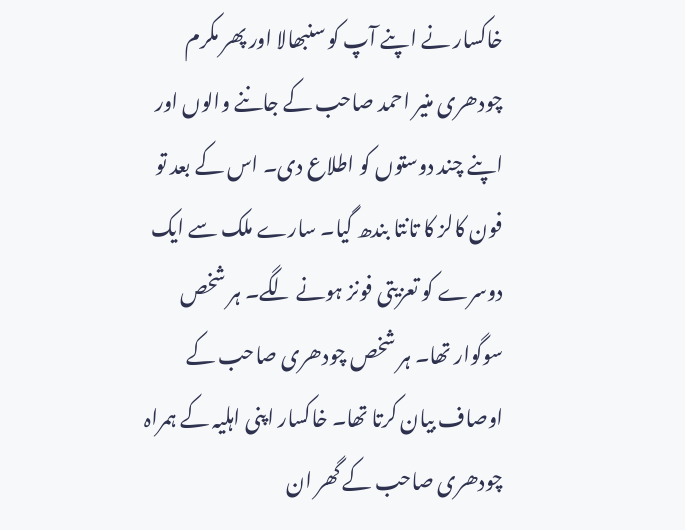خاکسار نے اپنے آپ کو سنبھالا اور پھر مکرم چودھری منیر احمد صاحب کے جاننے والوں اور اپنے چند دوستوں کو اطلاع دی۔ اس کے بعد تو فون کالز کا تانتا بندھ گیا۔ سارے ملک سے ایک دوسرے کو تعزیتی فونز ہونے لگے۔ ہر شخص سوگوار تھا۔ ہر شخص چودھری صاحب کے اوصاف بیان کرتا تھا۔ خاکسار اپنی اہلیہ کے ہمراہ چودھری صاحب کے گھر ان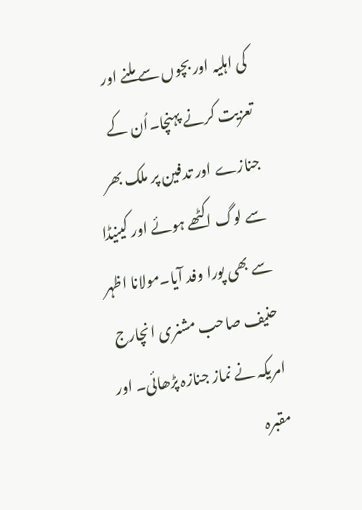کی اہلیہ اور بچوں سے ملنے اور تعزیت کرنے پہنچا۔اُن کے جنازے اور تدفین پر ملک بھر سے لوگ اکٹھے ہوئے اور کینیڈا سے بھی پورا وفد آیا۔مولانا اظہر حنیف صاحب مشنری انچارج امریکہ نے نماز جنازہ پڑھائی۔ اور مقبرہ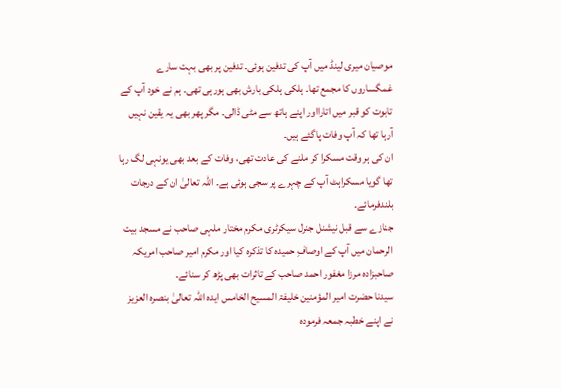موصیان میری لینڈ میں آپ کی تدفین ہوئی۔ تدفین پر بھی بہت سارے غمگساروں کا مجمع تھا۔ ہلکی ہلکی بارش بھی ہورہی تھی۔ ہم نے خود آپ کے تابوت کو قبر میں اتارااور اپنے ہاتھ سے مٹی ڈالی۔ مگر پھر بھی یہ یقین نہیں آرہا تھا کہ آپ وفات پاگئے ہیں۔
ان کی ہر وقت مسکرا کر ملنے کی عادت تھی، وفات کے بعد بھی یونہی لگ رہا تھا گویا مسکراہٹ آپ کے چہرے پر سجی ہوئی ہے۔ اللہ تعالیٰ ان کے درجات بلندفرمائے۔
جنازے سے قبل نیشنل جنرل سیکرٹری مکرم مختار ملہی صاحب نے مسجد بیت الرحمان میں آپ کے اوصافِ حمیدہ کا تذکرہ کیا اور مکرم امیر صاحب امریکہ صاحبزادہ مرزا مغفور احمد صاحب کے تاثرات بھی پڑھ کر سنائے۔
سیدنا حضرت امیر المؤمنین خلیفۃ المسیح الخامس ایدہ اللہ تعالیٰ بنصرہ العزیز نے اپنے خطبہ جمعہ فرمودہ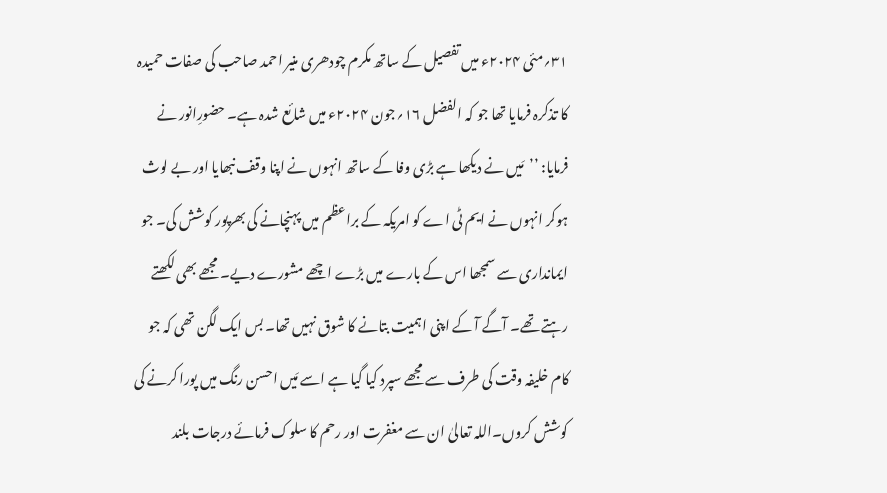۳۱؍مئی ۲۰۲۴ء میں تفصیل کے ساتھ مکرم چودھری منیر احمد صاحب کی صفات حمیدہ کا تذکرہ فرمایا تھا جو کہ الفضل ۱۶؍جون ۲۰۲۴ء میں شائع شدہ ہے۔ حضورِانور نے فرمایا: ’’مَیں نے دیکھا ہے بڑی وفا کے ساتھ انہوں نے اپنا وقف نبھایا اور بے لوث ہوکر انہوں نے ایم ٹی اے کو امریکہ کے براعظم میں پہنچانے کی بھرپور کوشش کی۔ جو ایمانداری سے سمجھا اس کے بارے میں بڑے اچھے مشورے دیے۔ مجھے بھی لکھتے رہتے تھے۔ آگے آ کے اپنی اہمیت بتانے کا شوق نہیں تھا۔ بس ایک لگن تھی کہ جو کام خلیفہ وقت کی طرف سے مجھے سپرد کیا گیا ہے اسے مَیں احسن رنگ میں پورا کرنے کی کوشش کروں۔اللہ تعالیٰ ان سے مغفرت اور رحم کا سلوک فرمائے درجات بلند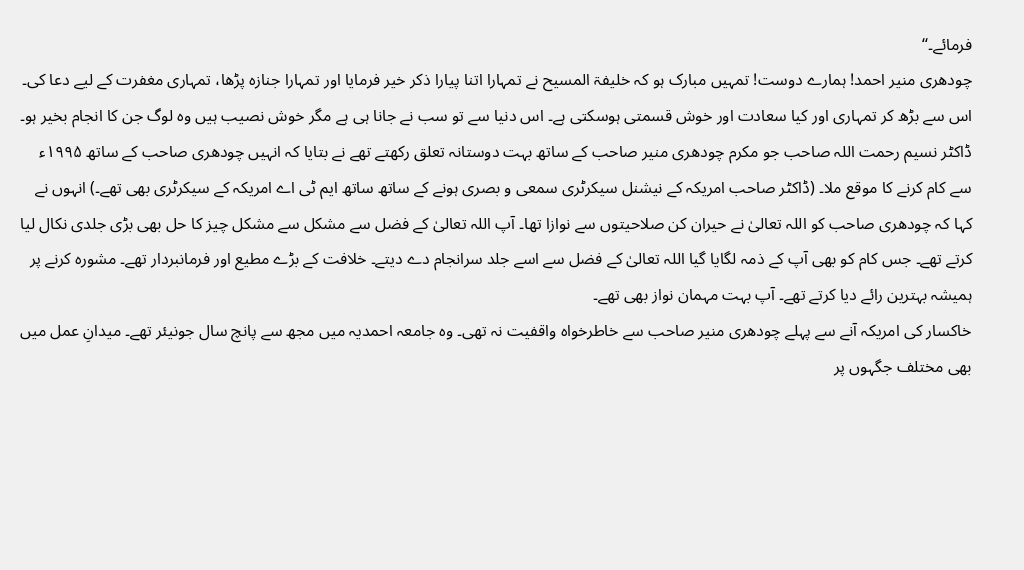فرمائے۔‘‘
چودھری منیر احمد! ہمارے دوست! تمہیں مبارک ہو کہ خلیفۃ المسیح نے تمہارا اتنا پیارا ذکر خیر فرمایا اور تمہارا جنازہ پڑھا، تمہاری مغفرت کے لیے دعا کی۔ اس سے بڑھ کر تمہاری اور کیا سعادت اور خوش قسمتی ہوسکتی ہے۔ اس دنیا سے تو سب نے جانا ہی ہے مگر خوش نصیب ہیں وہ لوگ جن کا انجام بخیر ہو۔
ڈاکٹر نسیم رحمت اللہ صاحب جو مکرم چودھری منیر صاحب کے ساتھ بہت دوستانہ تعلق رکھتے تھے نے بتایا کہ انہیں چودھری صاحب کے ساتھ ۱۹۹۵ء سے کام کرنے کا موقع ملا۔ (ڈاکٹر صاحب امریکہ کے نیشنل سیکرٹری سمعی و بصری ہونے کے ساتھ ساتھ ایم ٹی اے امریکہ کے سیکرٹری بھی تھے۔) انہوں نے کہا کہ چودھری صاحب کو اللہ تعالیٰ نے حیران کن صلاحیتوں سے نوازا تھا۔ آپ اللہ تعالیٰ کے فضل سے مشکل سے مشکل چیز کا حل بھی بڑی جلدی نکال لیا کرتے تھے۔ جس کام کو بھی آپ کے ذمہ لگایا گیا اللہ تعالیٰ کے فضل سے اسے جلد سرانجام دے دیتے۔ خلافت کے بڑے مطیع اور فرمانبردار تھے۔ مشورہ کرنے پر ہمیشہ بہترین رائے دیا کرتے تھے۔ آپ بہت مہمان نواز بھی تھے۔
خاکسار کی امریکہ آنے سے پہلے چودھری منیر صاحب سے خاطرخواہ واقفیت نہ تھی۔ وہ جامعہ احمدیہ میں مجھ سے پانچ سال جونیئر تھے۔ میدانِ عمل میں بھی مختلف جگہوں پر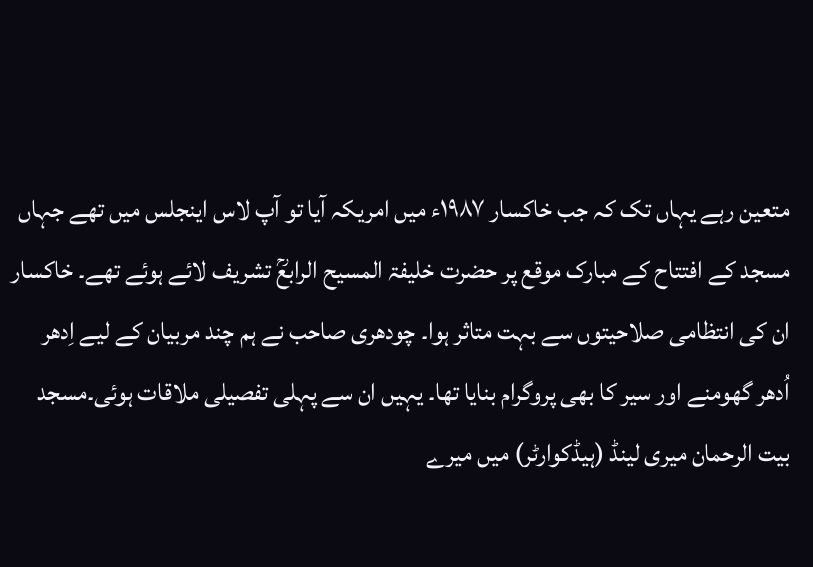متعین رہے یہاں تک کہ جب خاکسار ۱۹۸۷ء میں امریکہ آیا تو آپ لاس اینجلس میں تھے جہاں مسجد کے افتتاح کے مبارک موقع پر حضرت خلیفۃ المسیح الرابعؒ تشریف لائے ہوئے تھے۔ خاکسار ان کی انتظامی صلاحیتوں سے بہت متاثر ہوا۔ چودھری صاحب نے ہم چند مربیان کے لیے اِدھر اُدھر گھومنے اور سیر کا بھی پروگرام بنایا تھا۔ یہیں ان سے پہلی تفصیلی ملاقات ہوئی۔مسجد بیت الرحمان میری لینڈ (ہیڈکوارٹر) میں میرے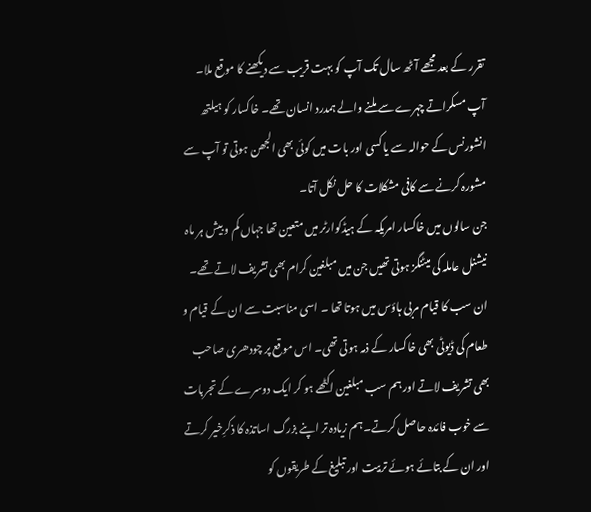تقرر کے بعد مجھے آٹھ سال تک آپ کو بہت قریب سے دیکھنے کا موقع ملا۔ آپ مسکراتے چہرے سے ملنے والے ہمدرد انسان تھے۔ خاکسار کو ہیلتھ انشورنس کے حوالہ سے یا کسی اور بات میں کوئی بھی الجھن ہوتی تو آپ سے مشورہ کرنے سے کافی مشکلات کا حل نکل آتا۔
جن سالوں میں خاکسار امریکہ کے ہیڈکوارٹر میں متعین تھا جہاں کم و بیش ہر ماہ نیشنل عاملہ کی میٹنگز ہوتی تھیں جن میں مبلغین کرام بھی تشریف لاتے تھے۔ ان سب کا قیام مربی ہاؤس میں ہوتا تھا ۔ اسی مناسبت سے ان کے قیام و طعام کی ڈیوٹی بھی خاکسار کے ذمہ ہوتی تھی۔ اس موقع پر چودھری صاحب بھی تشریف لاتے اور ہم سب مبلغین اکٹھے ہو کر ایک دوسرے کے تجربات سے خوب فائدہ حاصل کرتے۔ ہم زیادہ تر اپنے بزرگ اساتذہ کا ذکرِخیر کرتے اور ان کے بتائے ہوئے تربیت اور تبلیغ کے طریقوں کو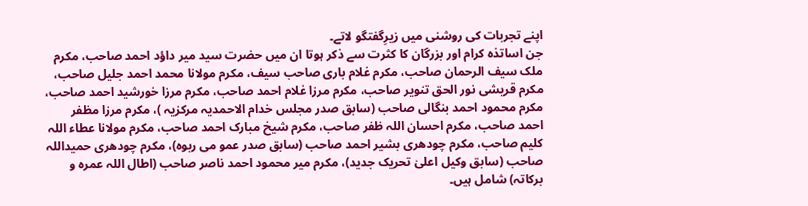اپنے تجربات کی روشنی میں زیرِگفتگو لاتے۔
جن اساتذہ کرام اور بزرگان کا کثرت سے ذکر ہوتا ان میں حضرت سید میر داؤد احمد صاحب، مکرم ملک سیف الرحمان صاحب، مکرم غلام باری صاحب سیف، مکرم مولانا محمد احمد جلیل صاحب، مکرم قریشی نور الحق تنویر صاحب، مکرم مرزا غلام احمد صاحب، مکرم مرزا خورشید احمد صاحب، مکرم محمود احمد بنگالی صاحب (سابق صدر مجلس خدام الاحمدیہ مرکزیہ )، مکرم مرزا مظفر احمد صاحب، مکرم احسان اللہ ظفر صاحب، مکرم شیخ مبارک احمد صاحب، مکرم مولانا عطاء اللہ کلیم صاحب، مکرم چودھری بشیر احمد صاحب (سابق صدر عمو می ربوہ)، مکرم چودھری حمیداللہ صاحب (سابق وکیل اعلیٰ تحریک جدید)، مکرم میر محمود احمد ناصر صاحب (اطال اللہ عمرہ و برکاتہ) شامل ہیں۔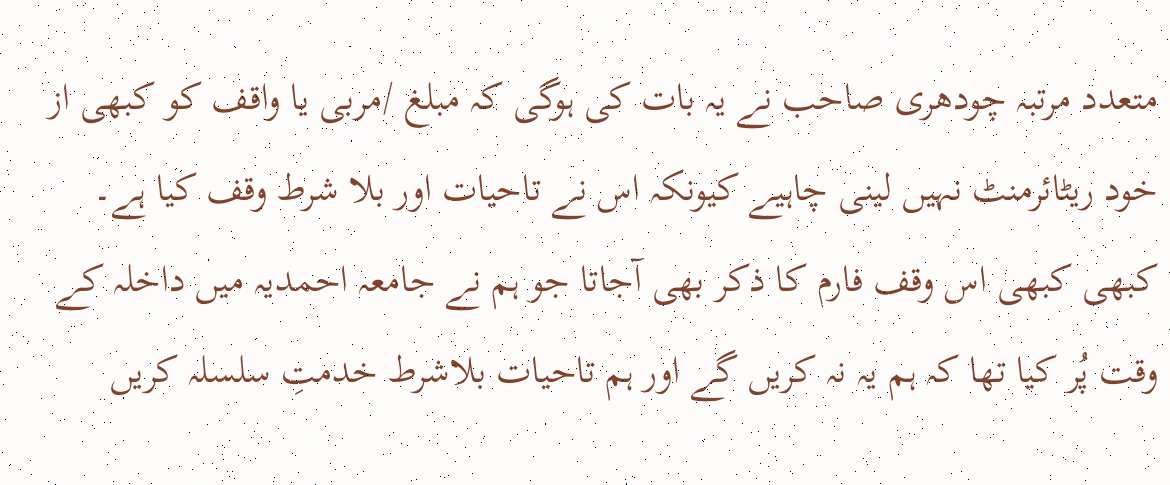متعدد مرتبہ چودھری صاحب نے یہ بات کی ہوگی کہ مبلغ /مربی یا واقف کو کبھی از خود ریٹائرمنٹ نہیں لینی چاہیے کیونکہ اس نے تاحیات اور بلا شرط وقف کیا ہے۔ کبھی کبھی اس وقف فارم کا ذکر بھی آجاتا جو ہم نے جامعہ احمدیہ میں داخلہ کے وقت پُر کیا تھا کہ ہم یہ نہ کریں گے اور ہم تاحیات بلاشرط خدمتِ سلسلہ کریں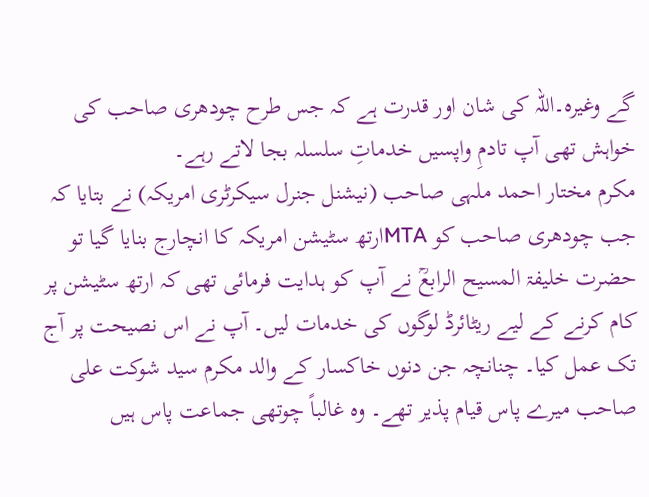گے وغیرہ۔اللہ کی شان اور قدرت ہے کہ جس طرح چودھری صاحب کی خواہش تھی آپ تادمِ واپسیں خدماتِ سلسلہ بجا لاتے رہے۔
مکرم مختار احمد ملہی صاحب (نیشنل جنرل سیکرٹری امریکہ) نے بتایا کہ جب چودھری صاحب کو MTAارتھ سٹیشن امریکہ کا انچارج بنایا گیا تو حضرت خلیفۃ المسیح الرابعؒ نے آپ کو ہدایت فرمائی تھی کہ ارتھ سٹیشن پر کام کرنے کے لیے ریٹائرڈ لوگوں کی خدمات لیں۔ آپ نے اس نصیحت پر آج تک عمل کیا۔ چنانچہ جن دنوں خاکسار کے والد مکرم سید شوکت علی صاحب میرے پاس قیام پذیر تھے۔ وہ غالباً چوتھی جماعت پاس ہیں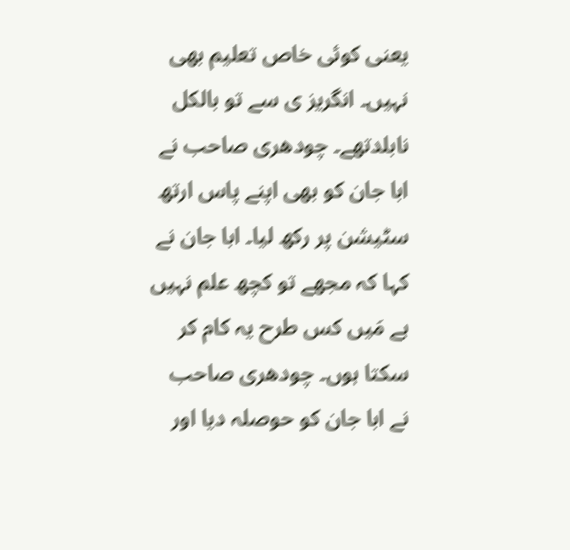یعنی کوئی خاص تعلیم بھی نہیں۔ انگریز ی سے تو بالکل نابلدتھے۔ چودھری صاحب نے ابا جان کو بھی اپنے پاس ارتھ سٹیشن پر رکھ لیا۔ ابا جان نے کہا کہ مجھے تو کچھ علم نہیں ہے مَیں کس طرح یہ کام کر سکتا ہوں۔ چودھری صاحب نے ابا جان کو حوصلہ دیا اور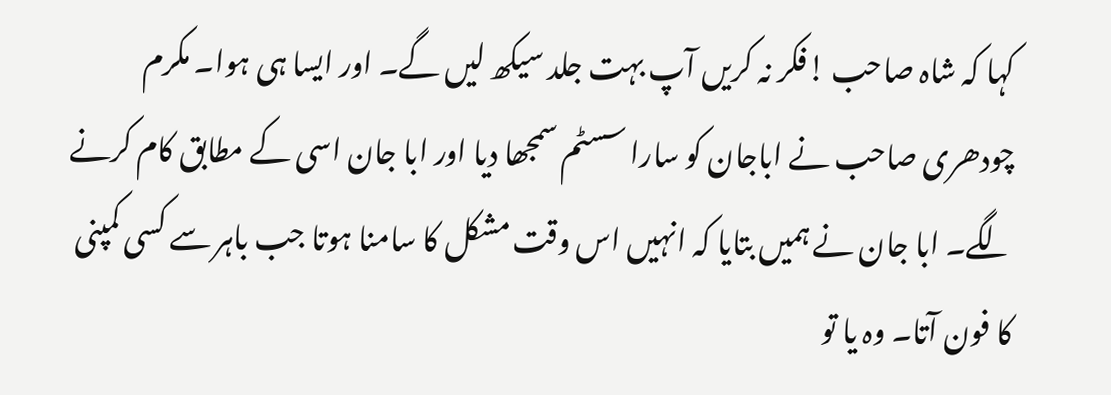کہا کہ شاہ صاحب !فکر نہ کریں آپ بہت جلد سیکھ لیں گے۔ اور ایسا ہی ہوا۔ مکرم چودھری صاحب نے اباجان کو سارا سسٹم سمجھا دیا اور ابا جان اسی کے مطابق کام کرنے لگے۔ ابا جان نے ہمیں بتایا کہ انہیں اس وقت مشکل کا سامنا ہوتا جب باہر سے کسی کمپنی کا فون آتا۔ وہ یا تو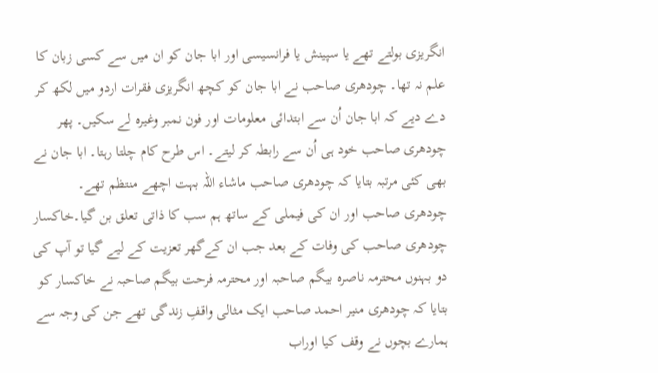انگریزی بولتے تھے یا سپینش یا فرانسیسی اور ابا جان کو ان میں سے کسی زبان کا علم نہ تھا۔ چودھری صاحب نے ابا جان کو کچھ انگریزی فقرات اردو میں لکھ کر دے دیے کہ ابا جان اُن سے ابتدائی معلومات اور فون نمبر وغیرہ لے سکیں۔ پھر چودھری صاحب خود ہی اُن سے رابطہ کر لیتے۔ اس طرح کام چلتا رہتا۔ ابا جان نے بھی کئی مرتبہ بتایا کہ چودھری صاحب ماشاء اللہ بہت اچھے منتظم تھے۔
چودھری صاحب اور ان کی فیملی کے ساتھ ہم سب کا ذاتی تعلق بن گیا۔خاکسار چودھری صاحب کی وفات کے بعد جب ان کےگھر تعزیت کے لیے گیا تو آپ کی دو بہنوں محترمہ ناصرہ بیگم صاحبہ اور محترمہ فرحت بیگم صاحبہ نے خاکسار کو بتایا کہ چودھری منیر احمد صاحب ایک مثالی واقفِ زندگی تھے جن کی وجہ سے ہمارے بچوں نے وقف کیا اوراب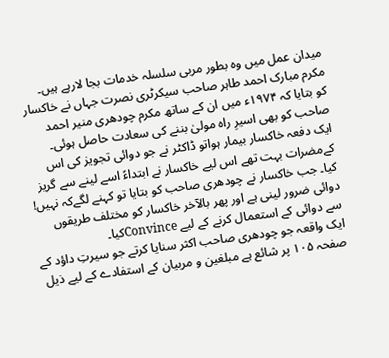میدان عمل میں وہ بطور مربی سلسلہ خدمات بجا لارہے ہیں۔
مکرم مبارک احمد طاہر صاحب سیکرٹری نصرت جہاں نے خاکسار کو بتایا کہ ۱۹۷۴ء میں ان کے ساتھ مکرم چودھری منیر احمد صاحب کو بھی اسیرِ راہ مولیٰ بننے کی سعادت حاصل ہوئی۔
ایک دفعہ خاکسار بیمار ہواتو ڈاکٹر نے جو دوائی تجویز کی اس کےمضرات بہت تھے اس لیے خاکسار نے ابتداءً اسے لینے سے گریز کیا۔ جب خاکسار نے چودھری صاحب کو بتایا تو کہنے لگےکہ نہیں! دوائی ضرور لینی ہے اور پھر بالآخر خاکسار کو مختلف طریقوں سے دوائی کے استعمال کرنے کے لیے Convinceکیا۔
ایک واقعہ جو چودھری صاحب اکثر سنایا کرتے جو سیرتِ داؤد کے صفحہ ۱۰۵ پر شائع ہے مبلغین و مربیان کے استفادے کے لیے ذیل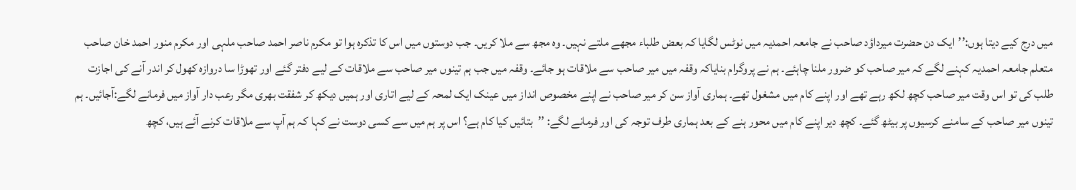میں درج کیے دیتا ہوں:’’ایک دن حضرت میرداؤد صاحب نے جامعہ احمدیہ میں نوٹس لگایا کہ بعض طلباء مجھے ملتے نہیں۔ وہ مجھ سے ملا کریں۔ جب دوستوں میں اس کا تذکرہ ہوا تو مکرم ناصر احمد صاحب ملہی اور مکرم منور احمد خان صاحب متعلم جامعہ احمدیہ کہنے لگے کہ میر صاحب کو ضرور ملنا چاہئے۔ ہم نے پروگرام بنایاکہ وقفہ میں میر صاحب سے ملاقات ہو جائے۔ وقفہ میں جب ہم تینوں میر صاحب سے ملاقات کے لیے دفتر گئے اور تھوڑا سا دروازہ کھول کر اندر آنے کی اجازت طلب کی تو اس وقت میر صاحب کچھ لکھ رہے تھے اور اپنے کام میں مشغول تھے۔ ہماری آواز سن کر میر صاحب نے اپنے مخصوص انداز میں عینک ایک لمحہ کے لیے اتاری اور ہمیں دیکھ کر شفقت بھری مگر رعب دار آواز میں فرمانے لگے:آجائیں۔ ہم تینوں میر صاحب کے سامنے کرسیوں پر بیٹھ گئے۔ کچھ دیر اپنے کام میں محور ہنے کے بعد ہماری طرف توجہ کی اور فرمانے لگے: ’’بتائیں کیا کام ہے؟ اس پر ہم میں سے کسی دوست نے کہا کہ ہم آپ سے ملاقات کرنے آئے ہیں، کچھ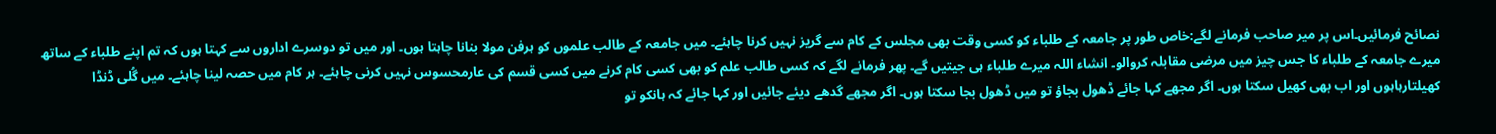نصائح فرمائیں۔اس پر میر صاحب فرمانے لگے:خاص طور پر جامعہ کے طلباء کو کسی وقت بھی مجلس کے کام سے گریز نہیں کرنا چاہئے۔ میں جامعہ کے طالب علموں کو ہرفن مولا بنانا چاہتا ہوں۔ اور میں تو دوسرے اداروں سے کہتا ہوں کہ تم اپنے طلباء کے ساتھ میرے جامعہ کے طلباء کا جس چیز میں مرضی مقابلہ کروالو۔ انشاء اللہ میرے طلباء ہی جیتیں گے۔ پھر فرمانے لگے کہ کسی طالب علم کو بھی کسی کام کرنے میں کسی قسم کی عارمحسوس نہیں کرنی چاہئے۔ ہر کام میں حصہ لینا چاہئے۔ میں گُلی ڈنڈا کھیلتارہاہوں اور اب بھی کھیل سکتا ہوں۔ اگر مجھے کہا جائے ڈھول بجاؤ تو میں ڈھول بجا سکتا ہوں۔ اگر مجھے گدھے دیئے جائیں اور کہا جائے کہ ہانکو تو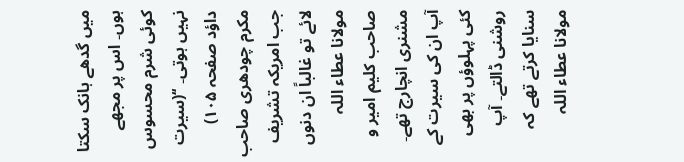میں گدھے ہانک سکتا ہوں۔ اس پر مجھے کوئی شرم محسوس نہیں ہوتی۔ ‘‘(سیرت داؤد صفحہ ۱۰۵)
مکرم چودھری صاحب جب امریکہ تشریف لائے تو غالباً ان دنوں مولانا عطاء اللہ صاحب کلیم امیر و مشنری انچارج تھے۔ آپ ان کی سیرت کے کئی پہلوؤں پر بھی روشنی ڈالتے۔ آپ سنایا کرتے تھے کہ مولانا عطاء اللہ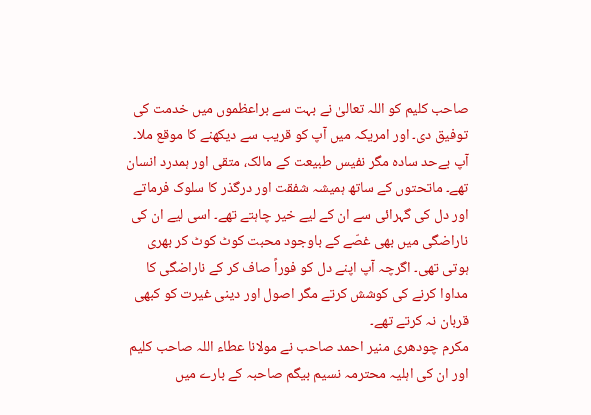صاحب کلیم کو اللہ تعالیٰ نے بہت سے براعظموں میں خدمت کی توفیق دی۔ اور امریکہ میں آپ کو قریب سے دیکھنے کا موقع ملا۔ آپ بےحد سادہ مگر نفیس طبیعت کے مالک، متقی اور ہمدرد انسان تھے۔ ماتحتوں کے ساتھ ہمیشہ شفقت اور درگذر کا سلوک فرماتے اور دل کی گہرائی سے ان کے لیے خیر چاہتے تھے۔ اسی لیے ان کی ناراضگی میں بھی غصّے کے باوجود محبت کوٹ کوٹ کر بھری ہوتی تھی۔ اگرچہ آپ اپنے دل کو فوراً صاف کر کے ناراضگی کا مداوا کرنے کی کوشش کرتے مگر اصول اور دینی غیرت کو کبھی قربان نہ کرتے تھے۔
مکرم چودھری منیر احمد صاحب نے مولانا عطاء اللہ صاحب کلیم اور ان کی اہلیہ محترمہ نسیم بیگم صاحبہ کے بارے میں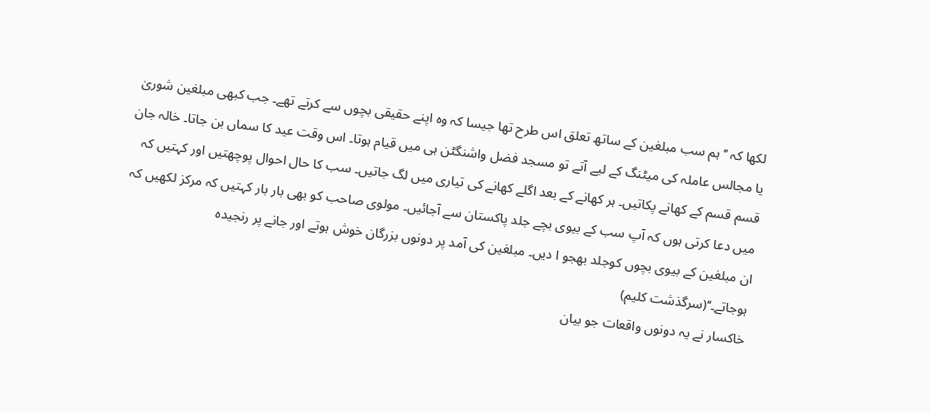لکھا کہ ’’ہم سب مبلغین کے ساتھ تعلق اس طرح تھا جیسا کہ وہ اپنے حقیقی بچوں سے کرتے تھے۔ جب کبھی مبلغین شوریٰ یا مجالس عاملہ کی میٹنگ کے لیے آتے تو مسجد فضل واشنگٹن ہی میں قیام ہوتا۔ اس وقت عید کا سماں بن جاتا۔ خالہ جان قسم قسم کے کھانے پکاتیں۔ ہر کھانے کے بعد اگلے کھانے کی تیاری میں لگ جاتیں۔ سب کا حال احوال پوچھتیں اور کہتیں کہ میں دعا کرتی ہوں کہ آپ سب کے بیوی بچے جلد پاکستان سے آجائیں۔ مولوی صاحب کو بھی بار بار کہتیں کہ مرکز لکھیں کہ ان مبلغین کے بیوی بچوں کوجلد بھجو ا دیں۔ مبلغین کی آمد پر دونوں بزرگان خوش ہوتے اور جانے پر رنجیدہ ہوجاتے۔‘‘(سرگذشت کلیم)
خاکسار نے یہ دونوں واقعات جو بیان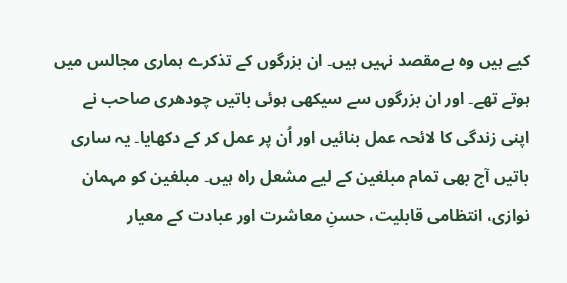کیے ہیں وہ بےمقصد نہیں ہیں۔ ان بزرگوں کے تذکرے ہماری مجالس میں ہوتے تھے۔ اور ان بزرگوں سے سیکھی ہوئی باتیں چودھری صاحب نے اپنی زندگی کا لائحہ عمل بنائیں اور اُن پر عمل کر کے دکھایا۔ یہ ساری باتیں آج بھی تمام مبلغین کے لیے مشعل راہ ہیں۔ مبلغین کو مہمان نوازی، انتظامی قابلیت، حسنِ معاشرت اور عبادت کے معیار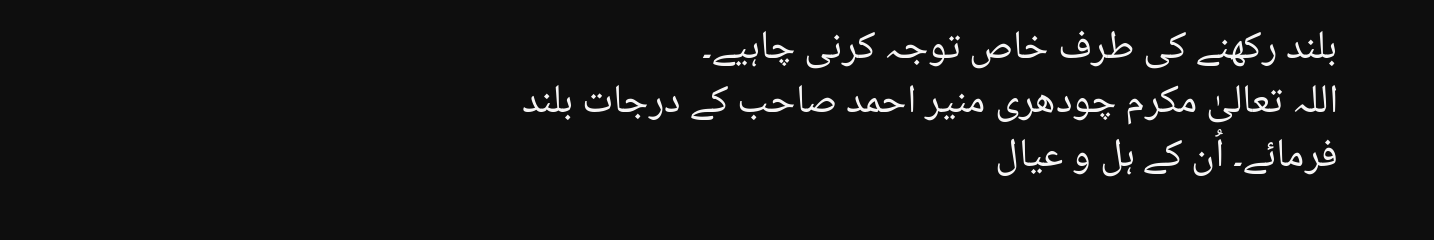بلند رکھنے کی طرف خاص توجہ کرنی چاہیے۔
اللہ تعالیٰ مکرم چودھری منیر احمد صاحب کے درجات بلند فرمائے۔ اُن کے ہل و عیال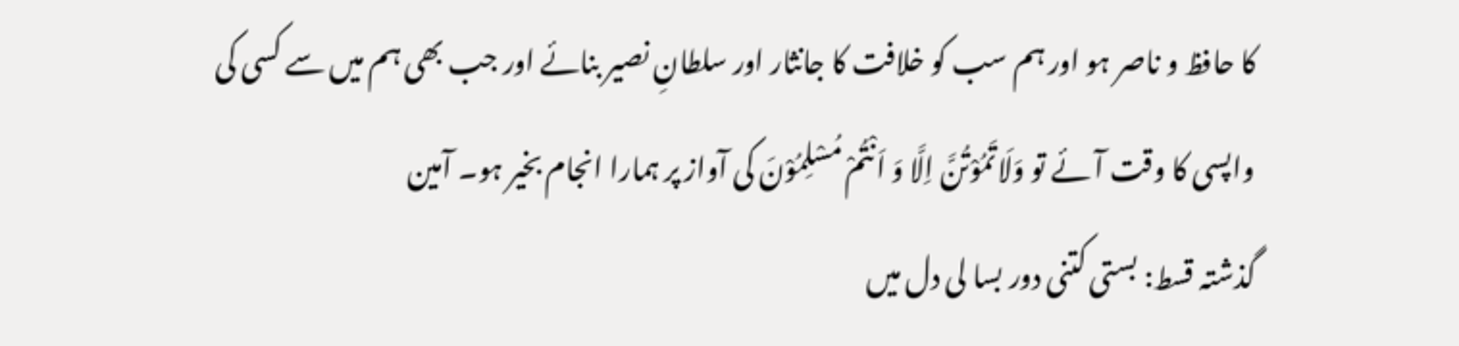کا حافظ و ناصر ہو اور ہم سب کو خلافت کا جانثار اور سلطانِ نصیر بنائے اور جب بھی ہم میں سے کسی کی واپسی کا وقت آئے تو وَلَاتَمُوْتُنَّ اِلَّا وَ اَنْتُمْ مُسْلِمُوْنَ کی آواز پر ہمارا انجام بخیر ہو۔ آمین
گذشتہ قسط: بستی کتنی دور بسا لی دل میں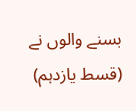بسنے والوں نے (قسط یازدہم)